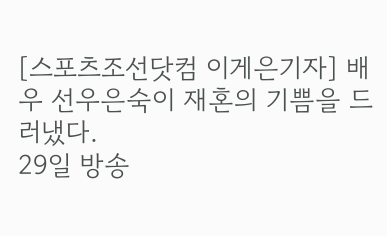[스포츠조선닷컴 이게은기자] 배우 선우은숙이 재혼의 기쁨을 드러냈다.
29일 방송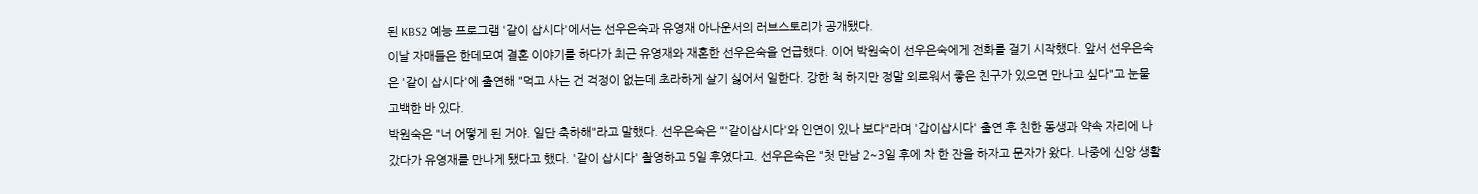된 KBS2 예능 프로그램 '같이 삽시다'에서는 선우은숙과 유영재 아나운서의 러브스토리가 공개됐다.
이날 자매들은 한데모여 결혼 이야기를 하다가 최근 유영재와 재혼한 선우은숙을 언급했다. 이어 박원숙이 선우은숙에게 전화를 걸기 시작했다. 앞서 선우은숙은 '같이 삽시다'에 출연해 "먹고 사는 건 걱정이 없는데 초라하게 살기 싫어서 일한다. 강한 척 하지만 정말 외로워서 좋은 친구가 있으면 만나고 싶다"고 눈물 고백한 바 있다.
박원숙은 "너 어떻게 된 거야. 일단 축하해"라고 말했다. 선우은숙은 "'같이삽시다'와 인연이 있나 보다"라며 '갑이삽시다' 출연 후 친한 동생과 약속 자리에 나갔다가 유영재를 만나게 됐다고 했다. '같이 삽시다' 촬영하고 5일 후였다고. 선우은숙은 "첫 만남 2~3일 후에 차 한 잔을 하자고 문자가 왔다. 나중에 신앙 생활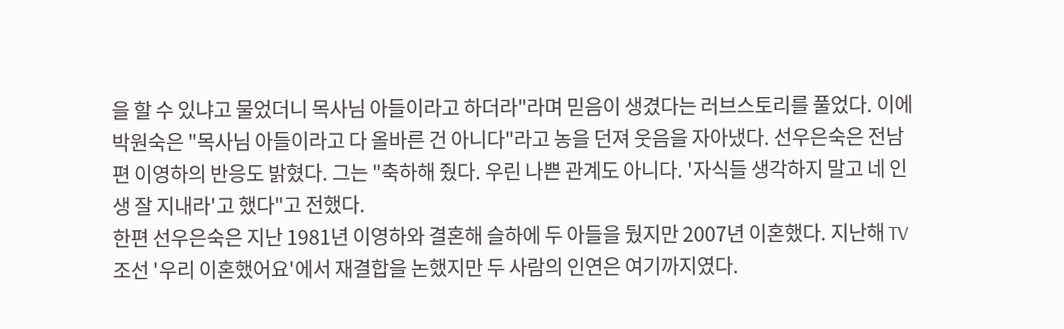을 할 수 있냐고 물었더니 목사님 아들이라고 하더라"라며 믿음이 생겼다는 러브스토리를 풀었다. 이에 박원숙은 "목사님 아들이라고 다 올바른 건 아니다"라고 농을 던져 웃음을 자아냈다. 선우은숙은 전남편 이영하의 반응도 밝혔다. 그는 "축하해 줬다. 우린 나쁜 관계도 아니다. '자식들 생각하지 말고 네 인생 잘 지내라'고 했다"고 전했다.
한편 선우은숙은 지난 1981년 이영하와 결혼해 슬하에 두 아들을 뒀지만 2007년 이혼했다. 지난해 TV조선 '우리 이혼했어요'에서 재결합을 논했지만 두 사람의 인연은 여기까지였다.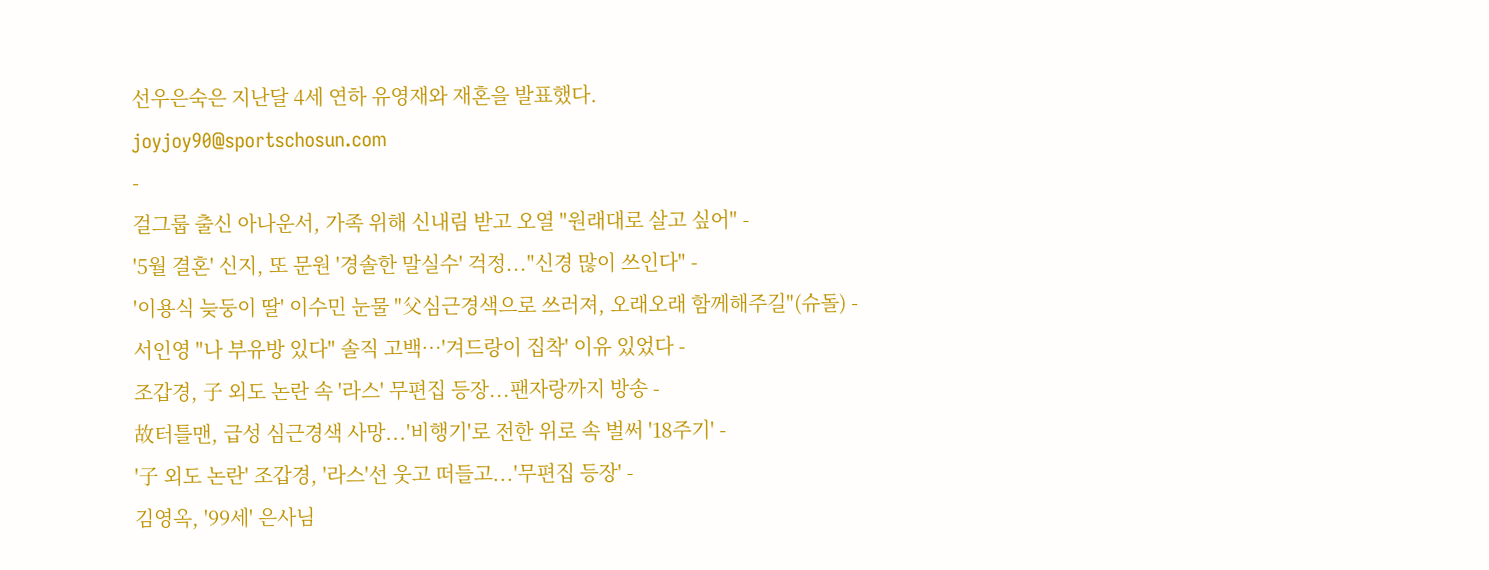선우은숙은 지난달 4세 연하 유영재와 재혼을 발표했다.
joyjoy90@sportschosun.com
-
걸그룹 출신 아나운서, 가족 위해 신내림 받고 오열 "원래대로 살고 싶어" -
'5월 결혼' 신지, 또 문원 '경솔한 말실수' 걱정..."신경 많이 쓰인다" -
'이용식 늦둥이 딸' 이수민 눈물 "父심근경색으로 쓰러져, 오래오래 함께해주길"(슈돌) -
서인영 "나 부유방 있다" 솔직 고백…'겨드랑이 집착' 이유 있었다 -
조갑경, 子 외도 논란 속 '라스' 무편집 등장...팬자랑까지 방송 -
故터틀맨, 급성 심근경색 사망...'비행기'로 전한 위로 속 벌써 '18주기' -
'子 외도 논란' 조갑경, '라스'선 웃고 떠들고...'무편집 등장' -
김영옥, '99세' 은사님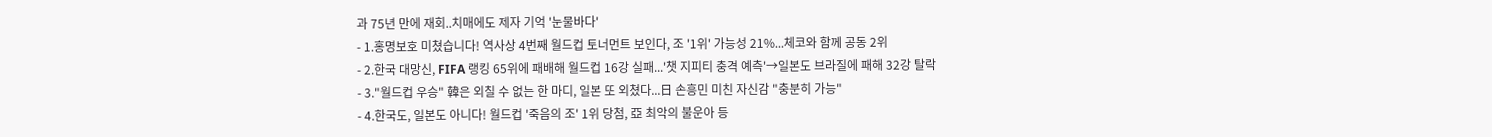과 75년 만에 재회..치매에도 제자 기억 '눈물바다'
- 1.홍명보호 미쳤습니다! 역사상 4번째 월드컵 토너먼트 보인다, 조 '1위' 가능성 21%...체코와 함께 공동 2위
- 2.한국 대망신, FIFA 랭킹 65위에 패배해 월드컵 16강 실패...'챗 지피티 충격 예측'→일본도 브라질에 패해 32강 탈락
- 3."월드컵 우승" 韓은 외칠 수 없는 한 마디, 일본 또 외쳤다...日 손흥민 미친 자신감 "충분히 가능"
- 4.한국도, 일본도 아니다! 월드컵 '죽음의 조' 1위 당첨, 亞 최악의 불운아 등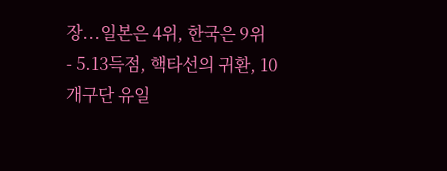장...일본은 4위, 한국은 9위
- 5.13득점, 핵타선의 귀환, 10개구단 유일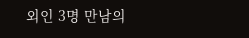외인 3명 만남의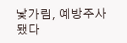낯가림, 예방주사 됐다